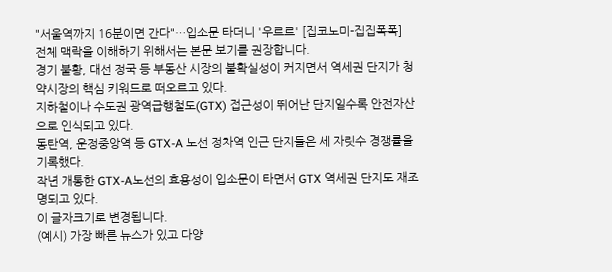"서울역까지 16분이면 간다"…입소문 타더니 '우르르' [집코노미-집집폭폭]
전체 맥락을 이해하기 위해서는 본문 보기를 권장합니다.
경기 불황, 대선 정국 등 부동산 시장의 불확실성이 커지면서 역세권 단지가 청약시장의 핵심 키워드로 떠오르고 있다.
지하철이나 수도권 광역급행철도(GTX) 접근성이 뛰어난 단지일수록 안전자산으로 인식되고 있다.
동탄역, 운정중앙역 등 GTX-A 노선 정차역 인근 단지들은 세 자릿수 경쟁률을 기록했다.
작년 개통한 GTX-A노선의 효용성이 입소문이 타면서 GTX 역세권 단지도 재조명되고 있다.
이 글자크기로 변경됩니다.
(예시) 가장 빠른 뉴스가 있고 다양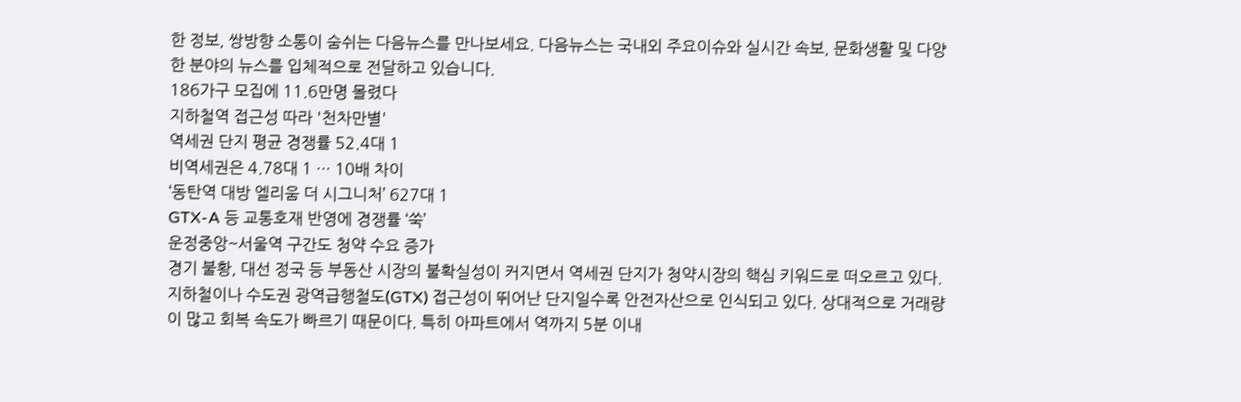한 정보, 쌍방향 소통이 숨쉬는 다음뉴스를 만나보세요. 다음뉴스는 국내외 주요이슈와 실시간 속보, 문화생활 및 다양한 분야의 뉴스를 입체적으로 전달하고 있습니다.
186가구 모집에 11.6만명 몰렸다
지하철역 접근성 따라 '천차만별'
역세권 단지 평균 경쟁률 52.4대 1
비역세권은 4.78대 1 … 10배 차이
‘동탄역 대방 엘리움 더 시그니처’ 627대 1
GTX-A 등 교통호재 반영에 경쟁률 ‘쑥’
운정중앙~서울역 구간도 청약 수요 증가
경기 불황, 대선 정국 등 부동산 시장의 불확실성이 커지면서 역세권 단지가 청약시장의 핵심 키워드로 떠오르고 있다. 지하철이나 수도권 광역급행철도(GTX) 접근성이 뛰어난 단지일수록 안전자산으로 인식되고 있다. 상대적으로 거래량이 많고 회복 속도가 빠르기 때문이다. 특히 아파트에서 역까지 5분 이내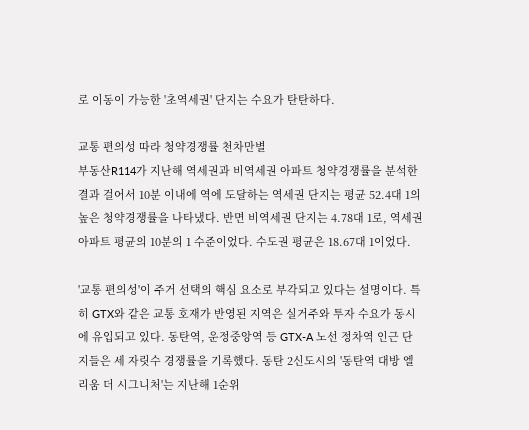로 이동이 가능한 '초역세권' 단지는 수요가 탄탄하다.

교통 편의성 따라 청약경쟁률 천차만별
부동산R114가 지난해 역세권과 비역세권 아파트 청약경쟁률을 분석한 결과 걸어서 10분 이내에 역에 도달하는 역세권 단지는 평균 52.4대 1의 높은 청약경쟁률을 나타냈다. 반면 비역세권 단지는 4.78대 1로, 역세권 아파트 평균의 10분의 1 수준이었다. 수도권 평균은 18.67대 1이었다.

'교통 편의성'이 주거 선택의 핵심 요소로 부각되고 있다는 설명이다. 특히 GTX와 같은 교통 호재가 반영된 지역은 실거주와 투자 수요가 동시에 유입되고 있다. 동탄역, 운정중앙역 등 GTX-A 노선 정차역 인근 단지들은 세 자릿수 경쟁률을 기록했다. 동탄 2신도시의 '동탄역 대방 엘리움 더 시그니처'는 지난해 1순위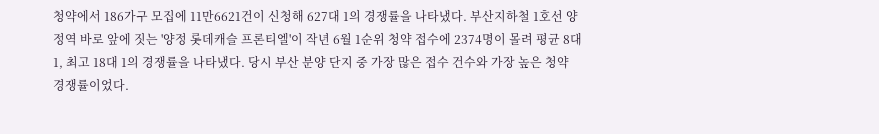청약에서 186가구 모집에 11만6621건이 신청해 627대 1의 경쟁률을 나타냈다. 부산지하철 1호선 양정역 바로 앞에 짓는 '양정 롯데캐슬 프론티엘'이 작년 6월 1순위 청약 접수에 2374명이 몰려 평균 8대 1, 최고 18대 1의 경쟁률을 나타냈다. 당시 부산 분양 단지 중 가장 많은 접수 건수와 가장 높은 청약 경쟁률이었다.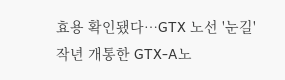효용 확인됐다…GTX 노선 '눈길'
작년 개통한 GTX-A노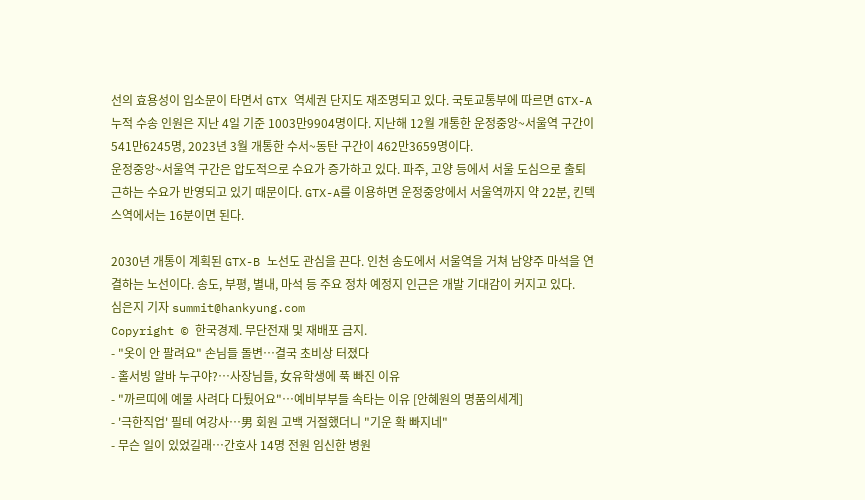선의 효용성이 입소문이 타면서 GTX 역세권 단지도 재조명되고 있다. 국토교통부에 따르면 GTX-A 누적 수송 인원은 지난 4일 기준 1003만9904명이다. 지난해 12월 개통한 운정중앙~서울역 구간이 541만6245명, 2023년 3월 개통한 수서~동탄 구간이 462만3659명이다.
운정중앙~서울역 구간은 압도적으로 수요가 증가하고 있다. 파주, 고양 등에서 서울 도심으로 출퇴근하는 수요가 반영되고 있기 때문이다. GTX-A를 이용하면 운정중앙에서 서울역까지 약 22분, 킨텍스역에서는 16분이면 된다.

2030년 개통이 계획된 GTX-B 노선도 관심을 끈다. 인천 송도에서 서울역을 거쳐 남양주 마석을 연결하는 노선이다. 송도, 부평, 별내, 마석 등 주요 정차 예정지 인근은 개발 기대감이 커지고 있다.
심은지 기자 summit@hankyung.com
Copyright © 한국경제. 무단전재 및 재배포 금지.
- "옷이 안 팔려요" 손님들 돌변…결국 초비상 터졌다
- 홀서빙 알바 누구야?…사장님들, 女유학생에 푹 빠진 이유
- "까르띠에 예물 사려다 다퉜어요"…예비부부들 속타는 이유 [안혜원의 명품의세계]
- '극한직업' 필테 여강사…男 회원 고백 거절했더니 "기운 확 빠지네"
- 무슨 일이 있었길래…간호사 14명 전원 임신한 병원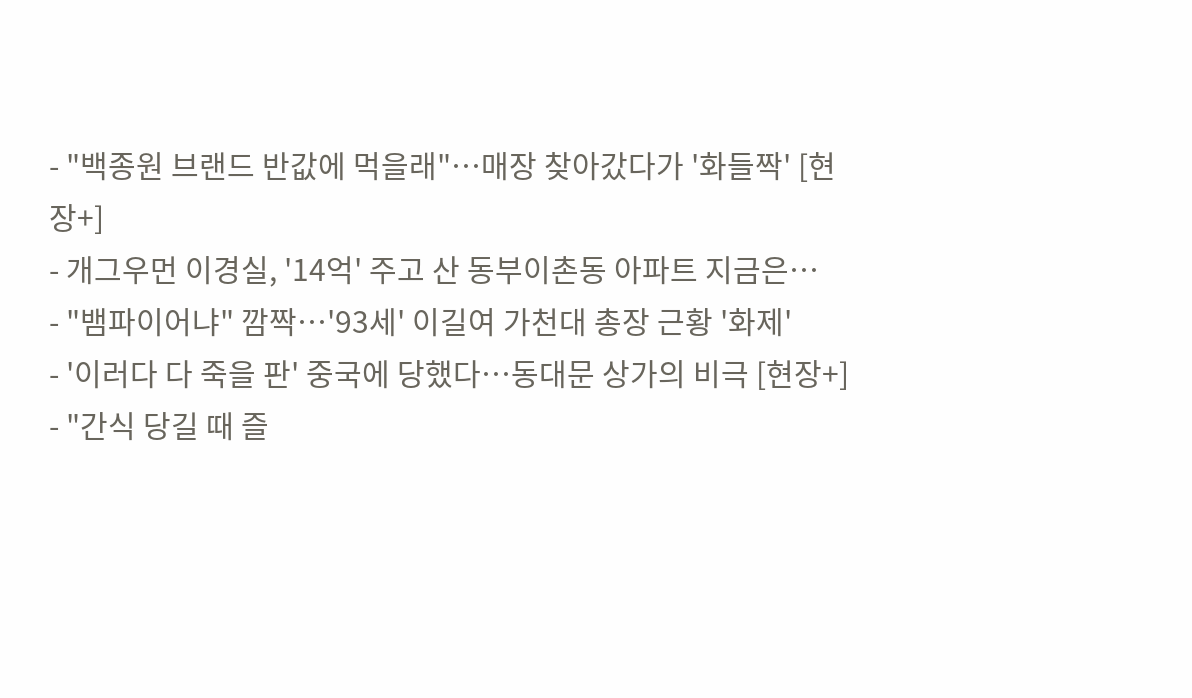- "백종원 브랜드 반값에 먹을래"…매장 찾아갔다가 '화들짝' [현장+]
- 개그우먼 이경실, '14억' 주고 산 동부이촌동 아파트 지금은…
- "뱀파이어냐" 깜짝…'93세' 이길여 가천대 총장 근황 '화제'
- '이러다 다 죽을 판' 중국에 당했다…동대문 상가의 비극 [현장+]
- "간식 당길 때 즐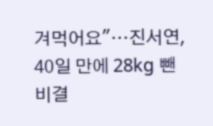겨먹어요"…진서연, 40일 만에 28kg 뺀 비결